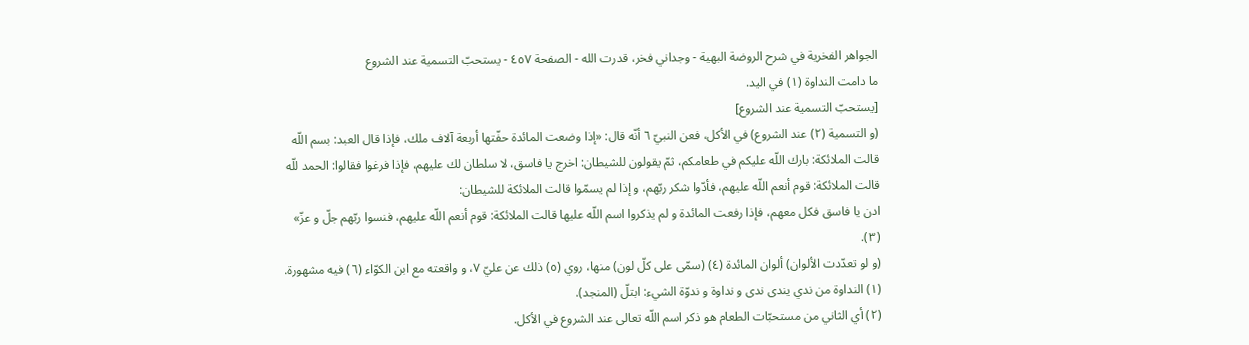الجواهر الفخرية في شرح الروضة البهية - وجداني فخر، قدرت الله - الصفحة ٤٥٧ - يستحبّ التسمية عند الشروع
ما دامت النداوة (١) في اليد.
[يستحبّ التسمية عند الشروع]
(و التسمية (٢) عند الشروع) في الأكل، فعن النبيّ ٦ أنّه قال: «إذا وضعت المائدة حفّتها أربعة آلاف ملك، فإذا قال العبد: بسم اللّه قالت الملائكة: بارك اللّه عليكم في طعامكم، ثمّ يقولون للشيطان: اخرج يا فاسق، لا سلطان لك عليهم، فإذا فرغوا فقالوا: الحمد للّه قالت الملائكة: قوم أنعم اللّه عليهم، فأدّوا شكر ربّهم، و إذا لم يسمّوا قالت الملائكة للشيطان:
ادن يا فاسق فكل معهم، فإذا رفعت المائدة و لم يذكروا اسم اللّه عليها قالت الملائكة: قوم أنعم اللّه عليهم، فنسوا ربّهم جلّ و عزّ» (٣).
(و لو تعدّدت الألوان) ألوان المائدة (٤) (سمّى على كلّ لون) منها، روي (٥) ذلك عن عليّ ٧، و واقعته مع ابن الكوّاء (٦) فيه مشهورة.
(١) النداوة من ندي يندى ندى و نداوة و ندوّة الشيء: ابتلّ (المنجد).
(٢) أي الثاني من مستحبّات الطعام هو ذكر اسم اللّه تعالى عند الشروع في الأكل.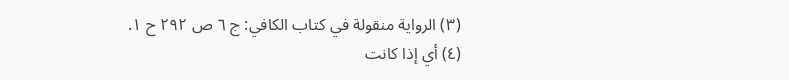(٣) الرواية منقولة في كتاب الكافي: ج ٦ ص ٢٩٢ ح ١.
(٤) أي إذا كانت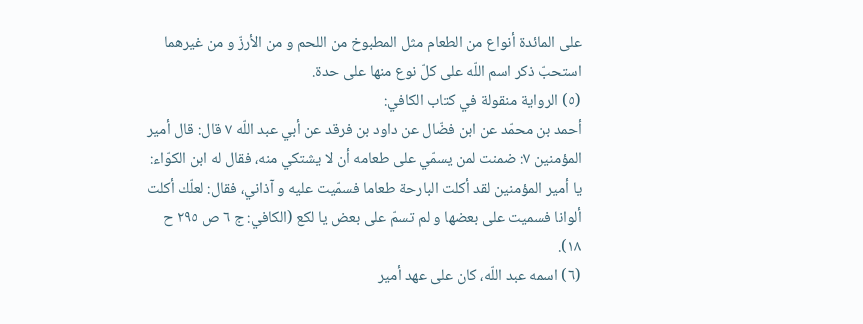على المائدة أنواع من الطعام مثل المطبوخ من اللحم و من الأرزّ و من غيرهما استحبّ ذكر اسم اللّه على كلّ نوع منها على حدة.
(٥) الرواية منقولة في كتاب الكافي:
أحمد بن محمّد عن ابن فضّال عن داود بن فرقد عن أبي عبد اللّه ٧ قال: قال أمير المؤمنين ٧: ضمنت لمن يسمّي على طعامه أن لا يشتكي منه، فقال له ابن الكوّاء:
يا أمير المؤمنين لقد أكلت البارحة طعاما فسمّيت عليه و آذاني، فقال: لعلّك أكلت ألوانا فسميت على بعضها و لم تسمّ على بعض يا لكع (الكافي: ج ٦ ص ٢٩٥ ح ١٨).
(٦) اسمه عبد اللّه، كان على عهد أمير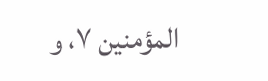المؤمنين ٧، و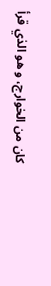كان من الخوارج، و هو الذي قرأ